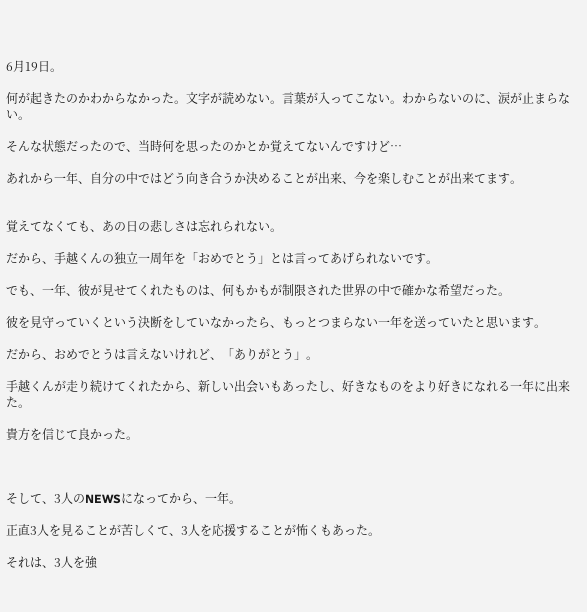6月19日。

何が起きたのかわからなかった。文字が読めない。言葉が入ってこない。わからないのに、涙が止まらない。

そんな状態だったので、当時何を思ったのかとか覚えてないんですけど…

あれから一年、自分の中ではどう向き合うか決めることが出来、今を楽しむことが出来てます。


覚えてなくても、あの日の悲しさは忘れられない。

だから、手越くんの独立一周年を「おめでとう」とは言ってあげられないです。

でも、一年、彼が見せてくれたものは、何もかもが制限された世界の中で確かな希望だった。

彼を見守っていくという決断をしていなかったら、もっとつまらない一年を送っていたと思います。

だから、おめでとうは言えないけれど、「ありがとう」。

手越くんが走り続けてくれたから、新しい出会いもあったし、好きなものをより好きになれる一年に出来た。

貴方を信じて良かった。



そして、3人のNEWSになってから、一年。

正直3人を見ることが苦しくて、3人を応援することが怖くもあった。

それは、3人を強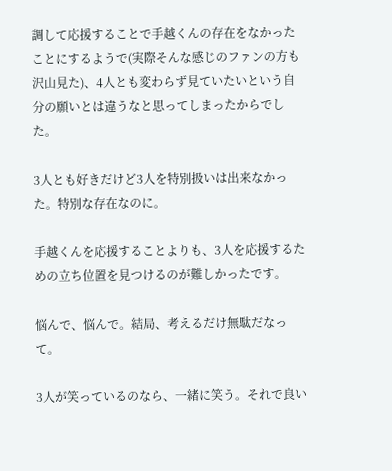調して応援することで手越くんの存在をなかったことにするようで(実際そんな感じのファンの方も沢山見た)、4人とも変わらず見ていたいという自分の願いとは違うなと思ってしまったからでした。

3人とも好きだけど3人を特別扱いは出来なかった。特別な存在なのに。

手越くんを応援することよりも、3人を応援するための立ち位置を見つけるのが難しかったです。

悩んで、悩んで。結局、考えるだけ無駄だなって。

3人が笑っているのなら、一緒に笑う。それで良い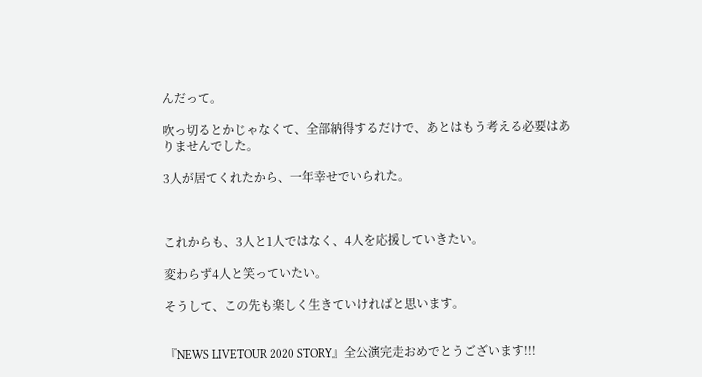んだって。

吹っ切るとかじゃなくて、全部納得するだけで、あとはもう考える必要はありませんでした。

3人が居てくれたから、一年幸せでいられた。



これからも、3人と1人ではなく、4人を応援していきたい。

変わらず4人と笑っていたい。

そうして、この先も楽しく生きていければと思います。


『NEWS LIVETOUR 2020 STORY』全公演完走おめでとうございます!!!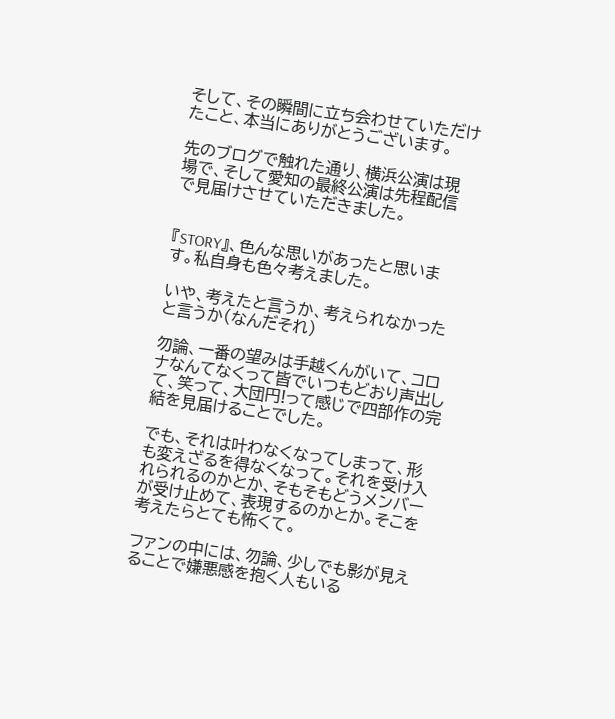そして、その瞬間に立ち会わせていただけたこと、本当にありがとうございます。

先のブログで触れた通り、横浜公演は現場で、そして愛知の最終公演は先程配信で見届けさせていただきました。


『STORY』、色んな思いがあったと思います。私自身も色々考えました。

いや、考えたと言うか、考えられなかったと言うか(なんだそれ)

勿論、一番の望みは手越くんがいて、コロナなんてなくって皆でいつもどおり声出して、笑って、大団円!って感じで四部作の完結を見届けることでした。

でも、それは叶わなくなってしまって、形も変えざるを得なくなって。それを受け入れられるのかとか、そもそもどうメンバーが受け止めて、表現するのかとか。そこを考えたらとても怖くて。

ファンの中には、勿論、少しでも影が見えることで嫌悪感を抱く人もいる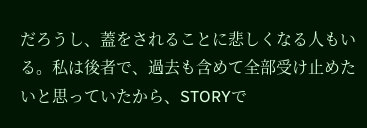だろうし、蓋をされることに悲しくなる人もいる。私は後者で、過去も含めて全部受け止めたいと思っていたから、STORYで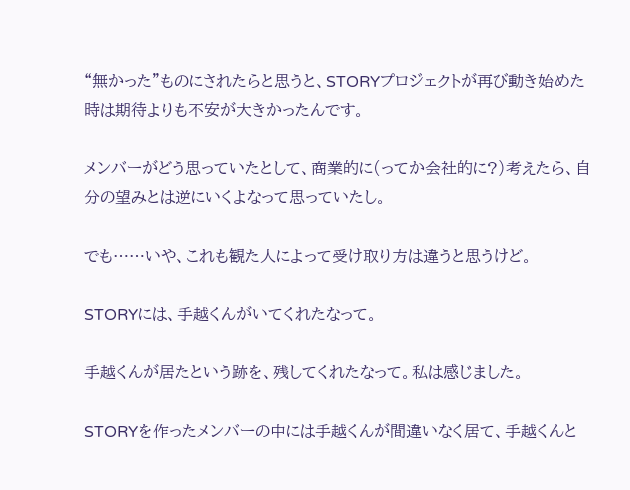“無かった”ものにされたらと思うと、STORYプロジェクトが再び動き始めた時は期待よりも不安が大きかったんです。

メンバーがどう思っていたとして、商業的に(ってか会社的に?)考えたら、自分の望みとは逆にいくよなって思っていたし。

でも……いや、これも観た人によって受け取り方は違うと思うけど。

STORYには、手越くんがいてくれたなって。

手越くんが居たという跡を、残してくれたなって。私は感じました。

STORYを作ったメンバーの中には手越くんが間違いなく居て、手越くんと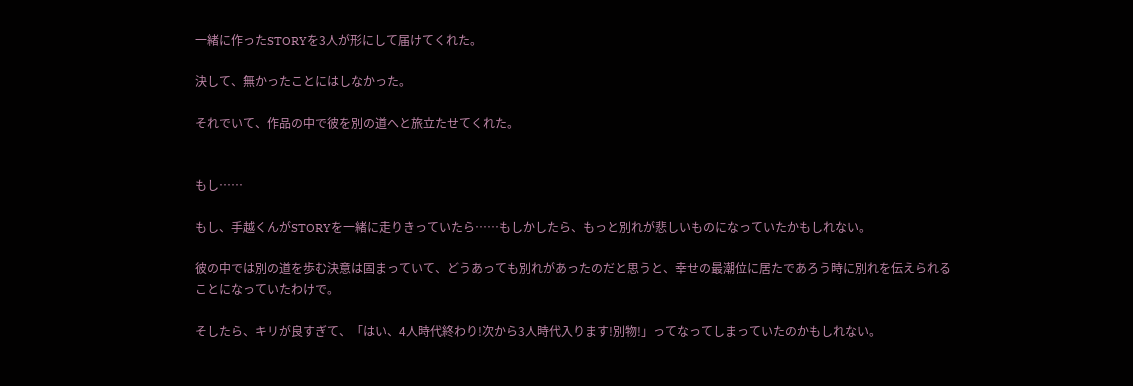一緒に作ったSTORYを3人が形にして届けてくれた。

決して、無かったことにはしなかった。

それでいて、作品の中で彼を別の道へと旅立たせてくれた。


もし……

もし、手越くんがSTORYを一緒に走りきっていたら……もしかしたら、もっと別れが悲しいものになっていたかもしれない。

彼の中では別の道を歩む決意は固まっていて、どうあっても別れがあったのだと思うと、幸せの最潮位に居たであろう時に別れを伝えられることになっていたわけで。

そしたら、キリが良すぎて、「はい、4人時代終わり!次から3人時代入ります!別物!」ってなってしまっていたのかもしれない。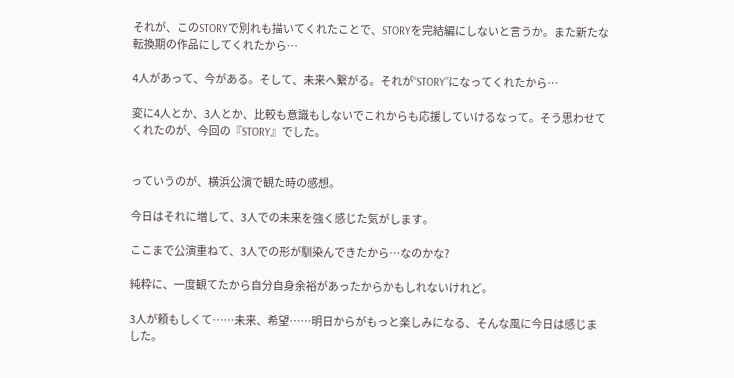それが、このSTORYで別れも描いてくれたことで、STORYを完結編にしないと言うか。また新たな転換期の作品にしてくれたから…

4人があって、今がある。そして、未来へ繋がる。それが“STORY”になってくれたから…

変に4人とか、3人とか、比較も意識もしないでこれからも応援していけるなって。そう思わせてくれたのが、今回の『STORY』でした。


っていうのが、横浜公演で観た時の感想。

今日はそれに増して、3人での未来を強く感じた気がします。

ここまで公演重ねて、3人での形が馴染んできたから…なのかな?

純粋に、一度観てたから自分自身余裕があったからかもしれないけれど。

3人が頼もしくて……未来、希望……明日からがもっと楽しみになる、そんな風に今日は感じました。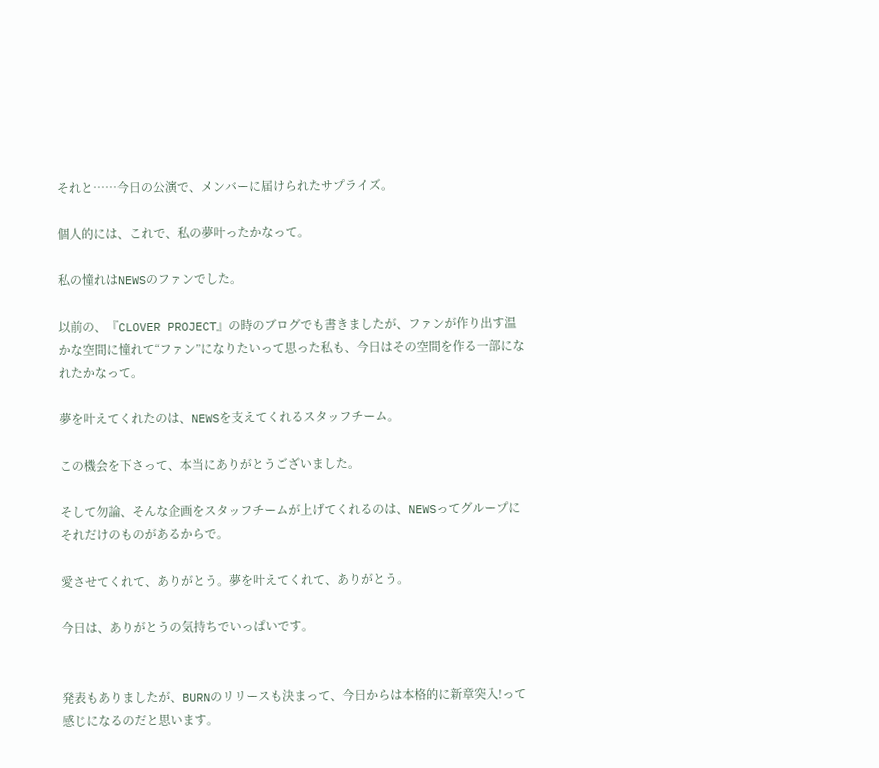それと……今日の公演で、メンバーに届けられたサプライズ。

個人的には、これで、私の夢叶ったかなって。

私の憧れはNEWSのファンでした。

以前の、『CLOVER PROJECT』の時のブログでも書きましたが、ファンが作り出す温かな空間に憧れて“ファン”になりたいって思った私も、今日はその空間を作る一部になれたかなって。

夢を叶えてくれたのは、NEWSを支えてくれるスタッフチーム。

この機会を下さって、本当にありがとうございました。

そして勿論、そんな企画をスタッフチームが上げてくれるのは、NEWSってグループにそれだけのものがあるからで。

愛させてくれて、ありがとう。夢を叶えてくれて、ありがとう。

今日は、ありがとうの気持ちでいっぱいです。


発表もありましたが、BURNのリリースも決まって、今日からは本格的に新章突入!って感じになるのだと思います。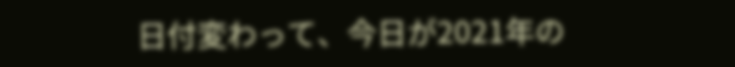日付変わって、今日が2021年の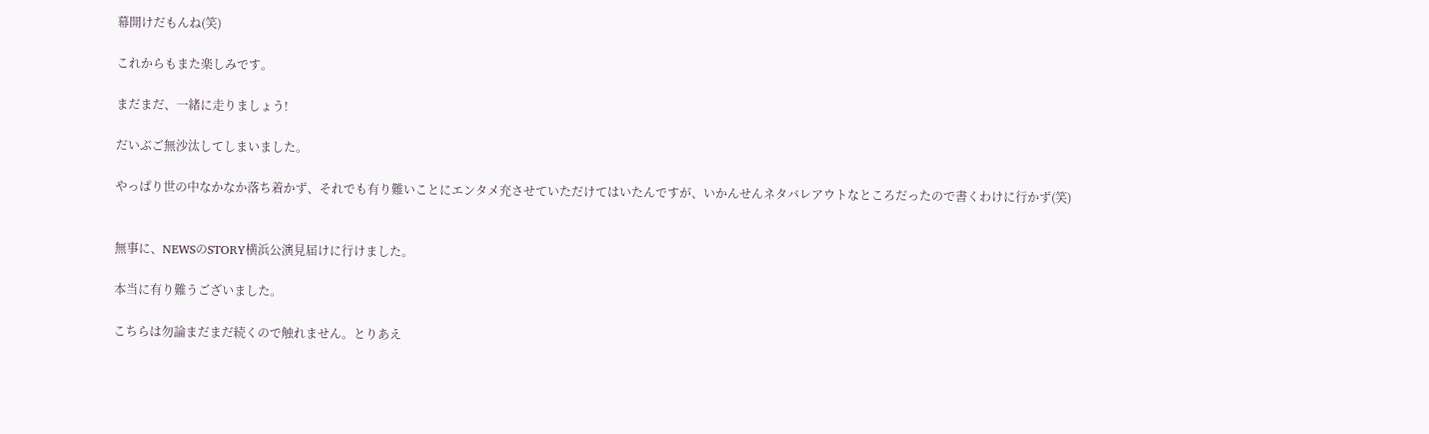幕開けだもんね(笑)

これからもまた楽しみです。

まだまだ、一緒に走りましょう!

だいぶご無沙汰してしまいました。

やっぱり世の中なかなか落ち着かず、それでも有り難いことにエンタメ充させていただけてはいたんですが、いかんせんネタバレアウトなところだったので書くわけに行かず(笑)


無事に、NEWSのSTORY横浜公演見届けに行けました。

本当に有り難うございました。

こちらは勿論まだまだ続くので触れません。とりあえ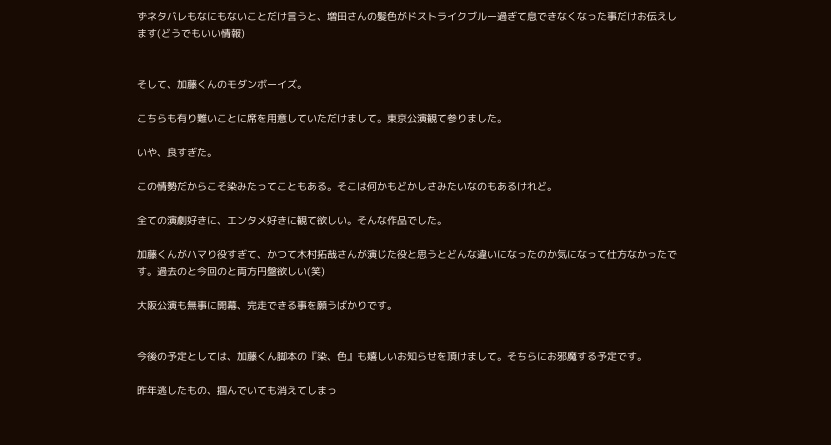ずネタバレもなにもないことだけ言うと、増田さんの髪色がドストライクブルー過ぎて息できなくなった事だけお伝えします(どうでもいい情報)


そして、加藤くんのモダンボーイズ。

こちらも有り難いことに席を用意していただけまして。東京公演観て参りました。

いや、良すぎた。

この情勢だからこそ染みたってこともある。そこは何かもどかしさみたいなのもあるけれど。

全ての演劇好きに、エンタメ好きに観て欲しい。そんな作品でした。

加藤くんがハマり役すぎて、かつて木村拓哉さんが演じた役と思うとどんな違いになったのか気になって仕方なかったです。過去のと今回のと両方円盤欲しい(笑)

大阪公演も無事に開幕、完走できる事を願うばかりです。


今後の予定としては、加藤くん脚本の『染、色』も嬉しいお知らせを頂けまして。そちらにお邪魔する予定です。

昨年逃したもの、掴んでいても消えてしまっ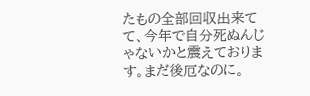たもの全部回収出来てて、今年で自分死ぬんじゃないかと震えております。まだ後厄なのに。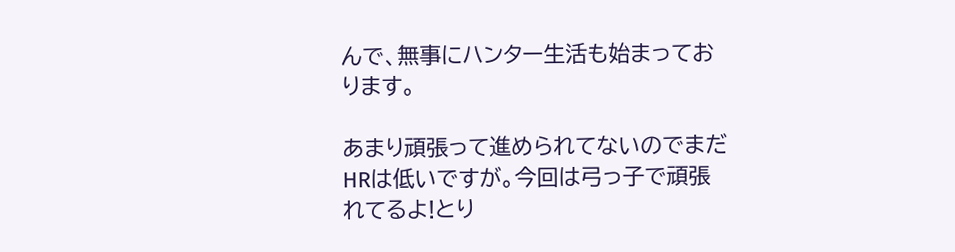んで、無事にハンター生活も始まっております。

あまり頑張って進められてないのでまだHRは低いですが。今回は弓っ子で頑張れてるよ!とり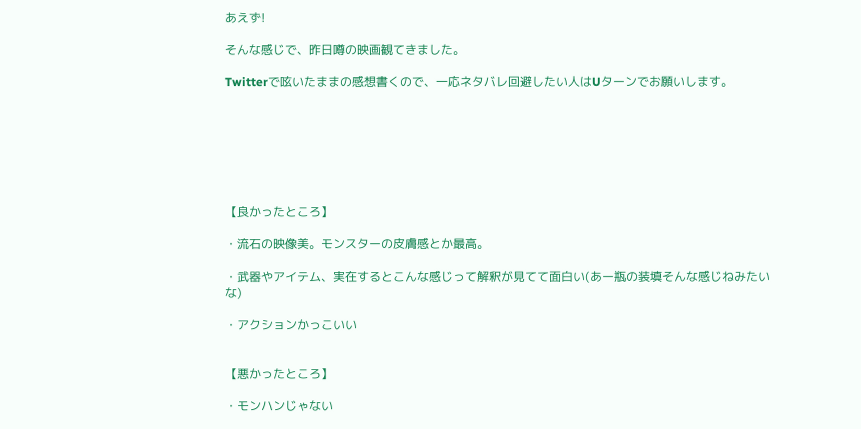あえず!

そんな感じで、昨日噂の映画観てきました。

Twitterで呟いたままの感想書くので、一応ネタバレ回避したい人はUターンでお願いします。







【良かったところ】

・流石の映像美。モンスターの皮膚感とか最高。

・武器やアイテム、実在するとこんな感じって解釈が見てて面白い(あー瓶の装填そんな感じねみたいな)

・アクションかっこいい


【悪かったところ】

・モンハンじゃない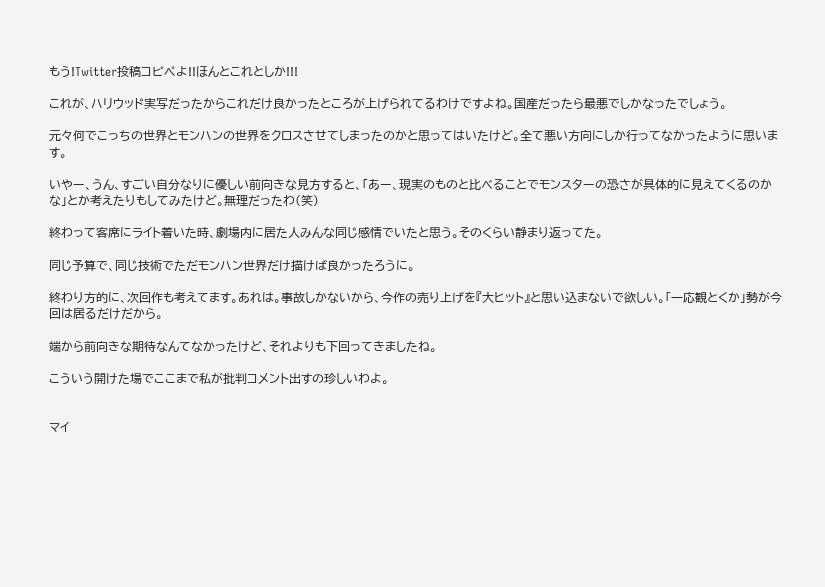もう!Twitter投稿コピペよ!!ほんとこれとしか!!!

これが、ハリウッド実写だったからこれだけ良かったところが上げられてるわけですよね。国産だったら最悪でしかなったでしょう。

元々何でこっちの世界とモンハンの世界をクロスさせてしまったのかと思ってはいたけど。全て悪い方向にしか行ってなかったように思います。

いやー、うん、すごい自分なりに優しい前向きな見方すると、「あー、現実のものと比べることでモンスターの恐さが具体的に見えてくるのかな」とか考えたりもしてみたけど。無理だったわ(笑)

終わって客席にライト着いた時、劇場内に居た人みんな同じ感情でいたと思う。そのくらい静まり返ってた。

同じ予算で、同じ技術でただモンハン世界だけ描けば良かったろうに。

終わり方的に、次回作も考えてます。あれは。事故しかないから、今作の売り上げを『大ヒット』と思い込まないで欲しい。「一応観とくか」勢が今回は居るだけだから。

端から前向きな期待なんてなかったけど、それよりも下回ってきましたね。

こういう開けた場でここまで私が批判コメント出すの珍しいわよ。


マイ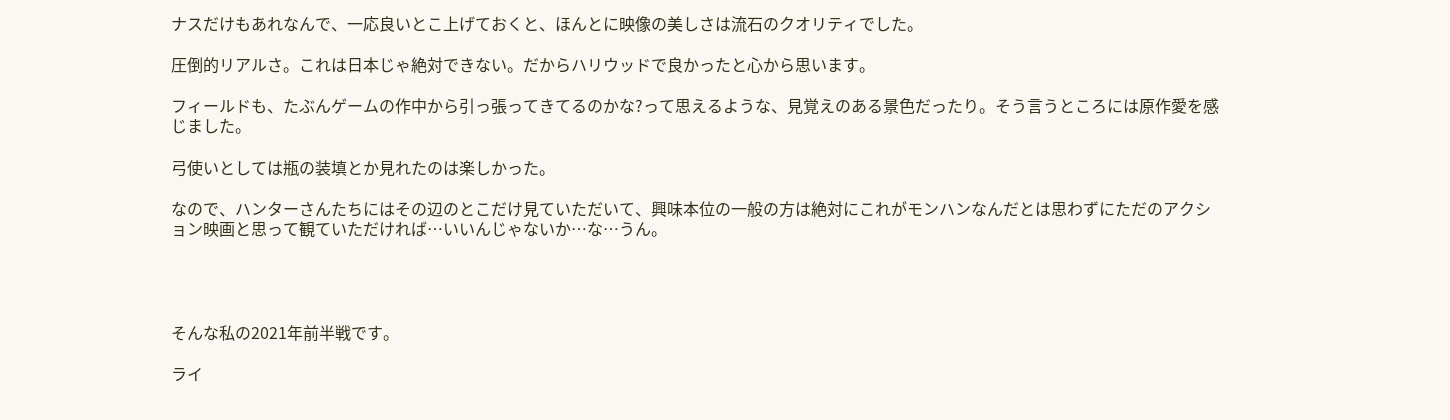ナスだけもあれなんで、一応良いとこ上げておくと、ほんとに映像の美しさは流石のクオリティでした。

圧倒的リアルさ。これは日本じゃ絶対できない。だからハリウッドで良かったと心から思います。

フィールドも、たぶんゲームの作中から引っ張ってきてるのかな?って思えるような、見覚えのある景色だったり。そう言うところには原作愛を感じました。

弓使いとしては瓶の装填とか見れたのは楽しかった。

なので、ハンターさんたちにはその辺のとこだけ見ていただいて、興味本位の一般の方は絶対にこれがモンハンなんだとは思わずにただのアクション映画と思って観ていただければ…いいんじゃないか…な…うん。




そんな私の2021年前半戦です。

ライ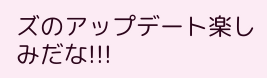ズのアップデート楽しみだな!!!